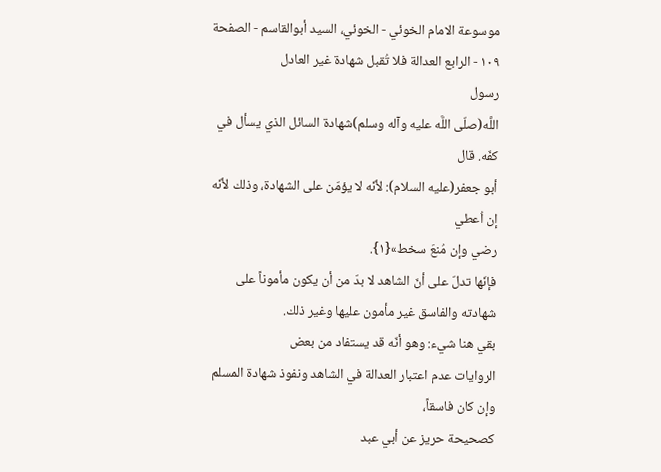موسوعة الامام الخوئي - الخوئي، السيد أبوالقاسم - الصفحة ١٠٩ - الرابع العدالة فلا تُقبل شهادة غير العادل
رسول
اللَّه(صلّى اللَّه عليه وآله وسلم)شهادة السائل الذي يسأل في كفّه. قال
أبو جعفر(عليه السلام): لأنّه لا يؤمّن على الشهادة، وذلك لأنّه إن اُعطي
رضي وإن مُنعَ سخط»{١}.
فإنّها تدلّ على أنّ الشاهد لا بدّ من أن يكون مأموناً على شهادته والفاسق غير مأمون عليها وغير ذلك.
بقي هنا شيء: وهو أنّه قد يستفاد من بعض
الروايات عدم اعتبار العدالة في الشاهد ونفوذ شهادة المسلم وإن كان فاسقاً،
كصحيحة حريز عن أبي عبد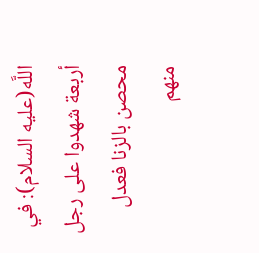اللَّه(عليه السلام): في أربعة شهدوا على رجل
محصن بالزنا فعدل منهم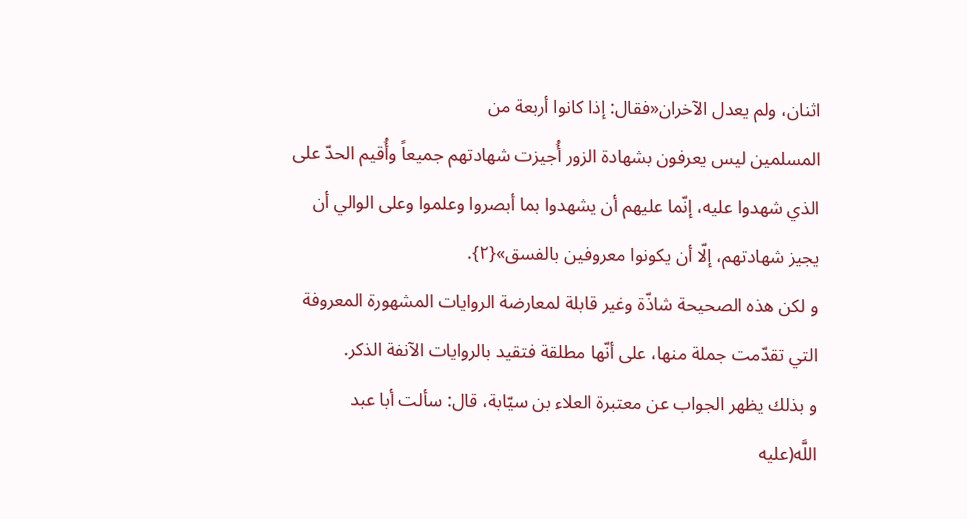اثنان، ولم يعدل الآخران«فقال: إذا كانوا أربعة من
المسلمين ليس يعرفون بشهادة الزور أُجيزت شهادتهم جميعاً وأُقيم الحدّ على
الذي شهدوا عليه، إنّما عليهم أن يشهدوا بما أبصروا وعلموا وعلى الوالي أن
يجيز شهادتهم، إلّا أن يكونوا معروفين بالفسق»{٢}.
و لكن هذه الصحيحة شاذّة وغير قابلة لمعارضة الروايات المشهورة المعروفة
التي تقدّمت جملة منها، على أنّها مطلقة فتقيد بالروايات الآنفة الذكر.
و بذلك يظهر الجواب عن معتبرة العلاء بن سيّابة، قال: سألت أبا عبد
اللَّه(عليه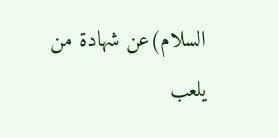السلام)عن شهادة من يلعب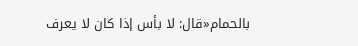بالحمام«قال: لا بأس إذا كان لا يعرف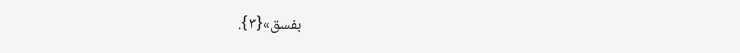بفسق»{٣}.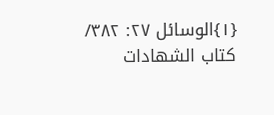{١}الوسائل ٢٧: ٣٨٢/ كتاب الشهادات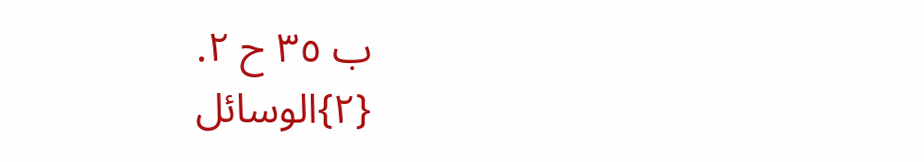ب ٣٥ ح ٢.
{٢}الوسائل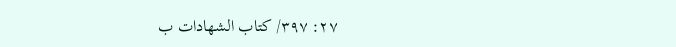٢٧: ٣٩٧/ كتاب الشهادات ب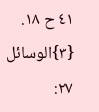٤١ ح ١٨.
{٣}الوسائل ٢٧: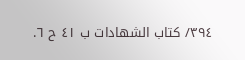٣٩٤/ كتاب الشهادات ب ٤١ ح ٦.